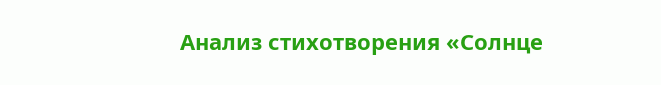Анализ стихотворения «Солнце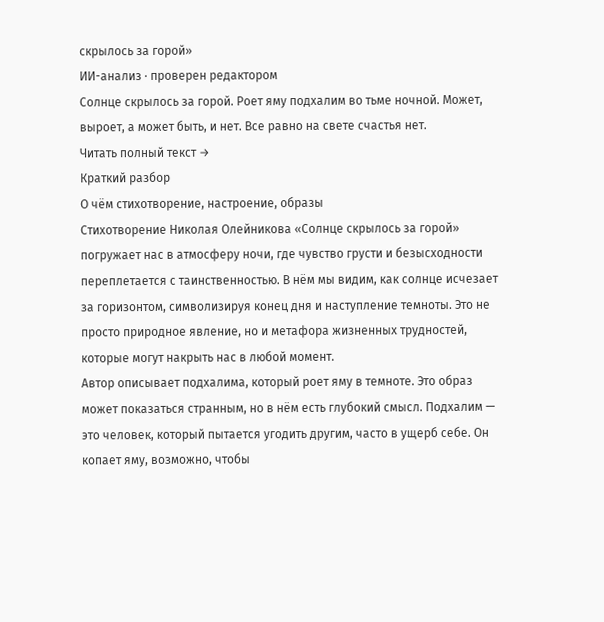скрылось за горой»
ИИ-анализ · проверен редактором
Солнце скрылось за горой. Роет яму подхалим во тьме ночной. Может, выроет, а может быть, и нет. Все равно на свете счастья нет.
Читать полный текст →
Краткий разбор
О чём стихотворение, настроение, образы
Стихотворение Николая Олейникова «Солнце скрылось за горой» погружает нас в атмосферу ночи, где чувство грусти и безысходности переплетается с таинственностью. В нём мы видим, как солнце исчезает за горизонтом, символизируя конец дня и наступление темноты. Это не просто природное явление, но и метафора жизненных трудностей, которые могут накрыть нас в любой момент.
Автор описывает подхалима, который роет яму в темноте. Это образ может показаться странным, но в нём есть глубокий смысл. Подхалим — это человек, который пытается угодить другим, часто в ущерб себе. Он копает яму, возможно, чтобы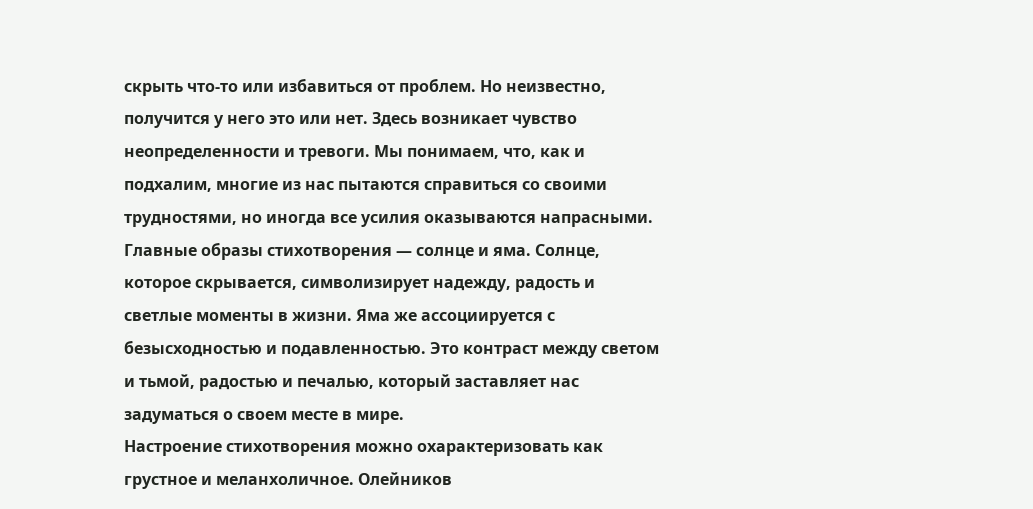скрыть что-то или избавиться от проблем. Но неизвестно, получится у него это или нет. Здесь возникает чувство неопределенности и тревоги. Мы понимаем, что, как и подхалим, многие из нас пытаются справиться со своими трудностями, но иногда все усилия оказываются напрасными.
Главные образы стихотворения — солнце и яма. Солнце, которое скрывается, символизирует надежду, радость и светлые моменты в жизни. Яма же ассоциируется с безысходностью и подавленностью. Это контраст между светом и тьмой, радостью и печалью, который заставляет нас задуматься о своем месте в мире.
Настроение стихотворения можно охарактеризовать как грустное и меланхоличное. Олейников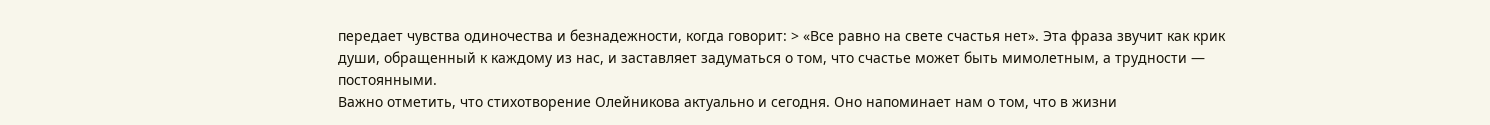передает чувства одиночества и безнадежности, когда говорит: > «Все равно на свете счастья нет». Эта фраза звучит как крик души, обращенный к каждому из нас, и заставляет задуматься о том, что счастье может быть мимолетным, а трудности — постоянными.
Важно отметить, что стихотворение Олейникова актуально и сегодня. Оно напоминает нам о том, что в жизни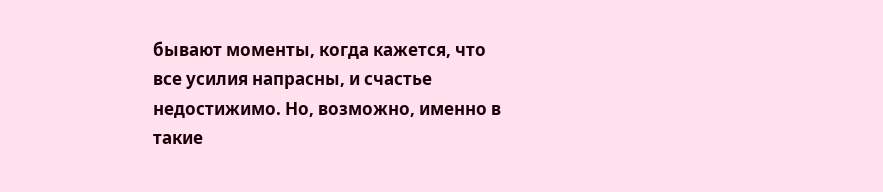бывают моменты, когда кажется, что все усилия напрасны, и счастье недостижимо. Но, возможно, именно в такие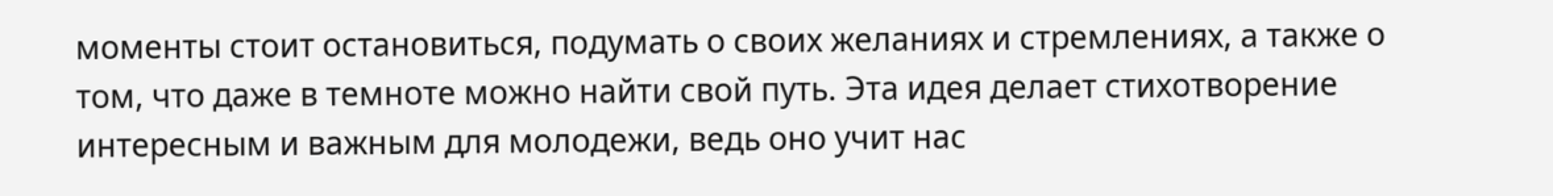моменты стоит остановиться, подумать о своих желаниях и стремлениях, а также о том, что даже в темноте можно найти свой путь. Эта идея делает стихотворение интересным и важным для молодежи, ведь оно учит нас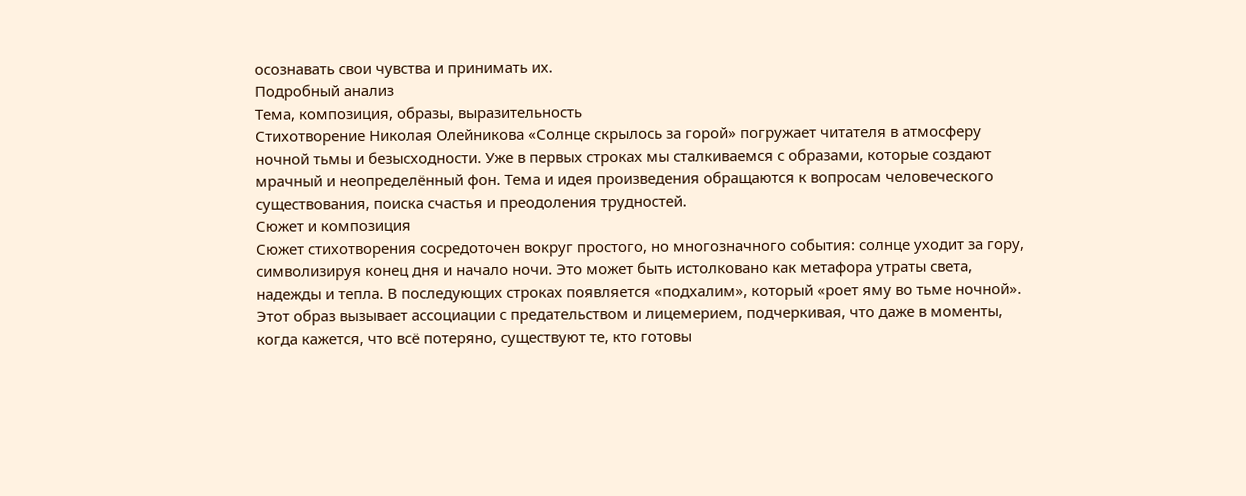осознавать свои чувства и принимать их.
Подробный анализ
Тема, композиция, образы, выразительность
Стихотворение Николая Олейникова «Солнце скрылось за горой» погружает читателя в атмосферу ночной тьмы и безысходности. Уже в первых строках мы сталкиваемся с образами, которые создают мрачный и неопределённый фон. Тема и идея произведения обращаются к вопросам человеческого существования, поиска счастья и преодоления трудностей.
Сюжет и композиция
Сюжет стихотворения сосредоточен вокруг простого, но многозначного события: солнце уходит за гору, символизируя конец дня и начало ночи. Это может быть истолковано как метафора утраты света, надежды и тепла. В последующих строках появляется «подхалим», который «роет яму во тьме ночной». Этот образ вызывает ассоциации с предательством и лицемерием, подчеркивая, что даже в моменты, когда кажется, что всё потеряно, существуют те, кто готовы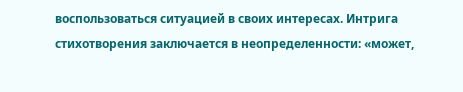воспользоваться ситуацией в своих интересах. Интрига стихотворения заключается в неопределенности: «может,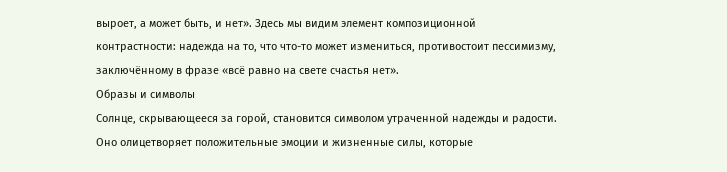выроет, а может быть, и нет». Здесь мы видим элемент композиционной контрастности: надежда на то, что что-то может измениться, противостоит пессимизму, заключённому в фразе «всё равно на свете счастья нет».
Образы и символы
Солнце, скрывающееся за горой, становится символом утраченной надежды и радости. Оно олицетворяет положительные эмоции и жизненные силы, которые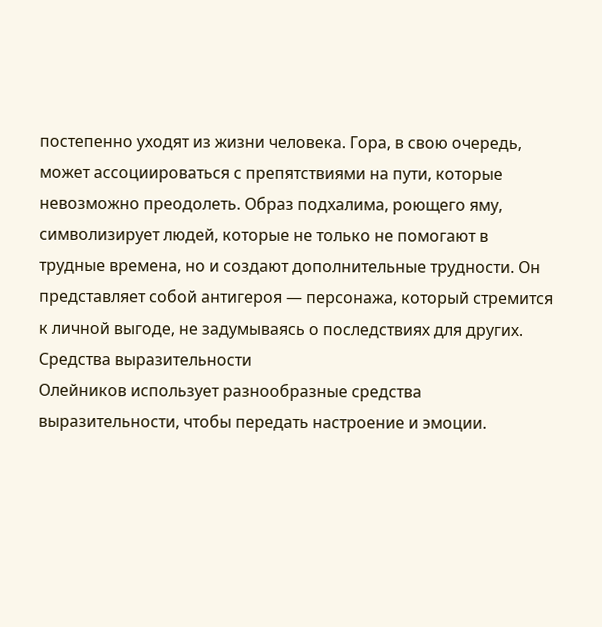постепенно уходят из жизни человека. Гора, в свою очередь, может ассоциироваться с препятствиями на пути, которые невозможно преодолеть. Образ подхалима, роющего яму, символизирует людей, которые не только не помогают в трудные времена, но и создают дополнительные трудности. Он представляет собой антигероя — персонажа, который стремится к личной выгоде, не задумываясь о последствиях для других.
Средства выразительности
Олейников использует разнообразные средства выразительности, чтобы передать настроение и эмоции.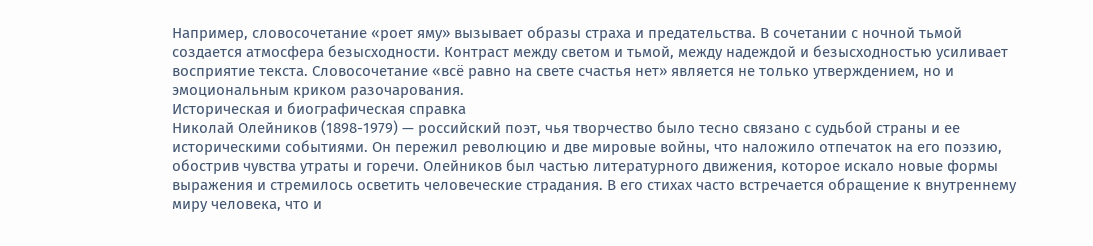Например, словосочетание «роет яму» вызывает образы страха и предательства. В сочетании с ночной тьмой создается атмосфера безысходности. Контраст между светом и тьмой, между надеждой и безысходностью усиливает восприятие текста. Словосочетание «всё равно на свете счастья нет» является не только утверждением, но и эмоциональным криком разочарования.
Историческая и биографическая справка
Николай Олейников (1898-1979) — российский поэт, чья творчество было тесно связано с судьбой страны и ее историческими событиями. Он пережил революцию и две мировые войны, что наложило отпечаток на его поэзию, обострив чувства утраты и горечи. Олейников был частью литературного движения, которое искало новые формы выражения и стремилось осветить человеческие страдания. В его стихах часто встречается обращение к внутреннему миру человека, что и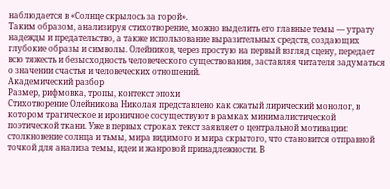наблюдается в «Солнце скрылось за горой».
Таким образом, анализируя стихотворение, можно выделить его главные темы — утрату надежды и предательство, а также использование выразительных средств, создающих глубокие образы и символы. Олейников, через простую на первый взгляд сцену, передает всю тяжесть и безысходность человеческого существования, заставляя читателя задуматься о значении счастья и человеческих отношений.
Академический разбор
Размер, рифмовка, тропы, контекст эпохи
Стихотворение Олейникова Николая представлено как сжатый лирический монолог, в котором трагическое и ироничное сосуществуют в рамках минималистической поэтической ткани. Уже в первых строках текст заявляет о центральной мотивации: столкновение солнца и тьмы, мира видимого и мира скрытого, что становится отправной точкой для анализа темы, идеи и жанровой принадлежности. В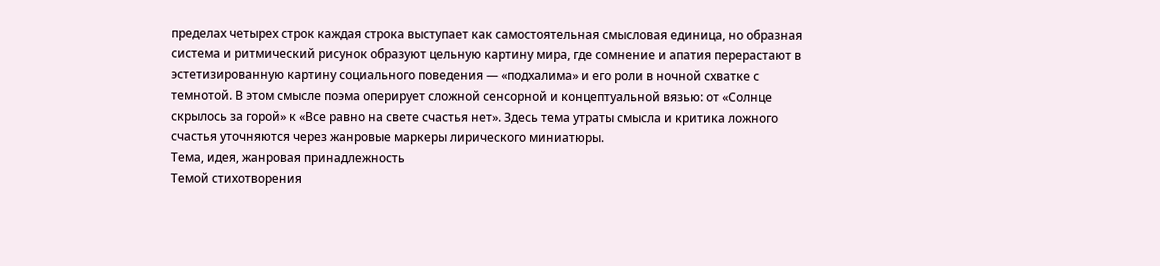пределах четырех строк каждая строка выступает как самостоятельная смысловая единица, но образная система и ритмический рисунок образуют цельную картину мира, где сомнение и апатия перерастают в эстетизированную картину социального поведения — «подхалима» и его роли в ночной схватке с темнотой. В этом смысле поэма оперирует сложной сенсорной и концептуальной вязью: от «Солнце скрылось за горой» к «Все равно на свете счастья нет». Здесь тема утраты смысла и критика ложного счастья уточняются через жанровые маркеры лирического миниатюры.
Тема, идея, жанровая принадлежность
Темой стихотворения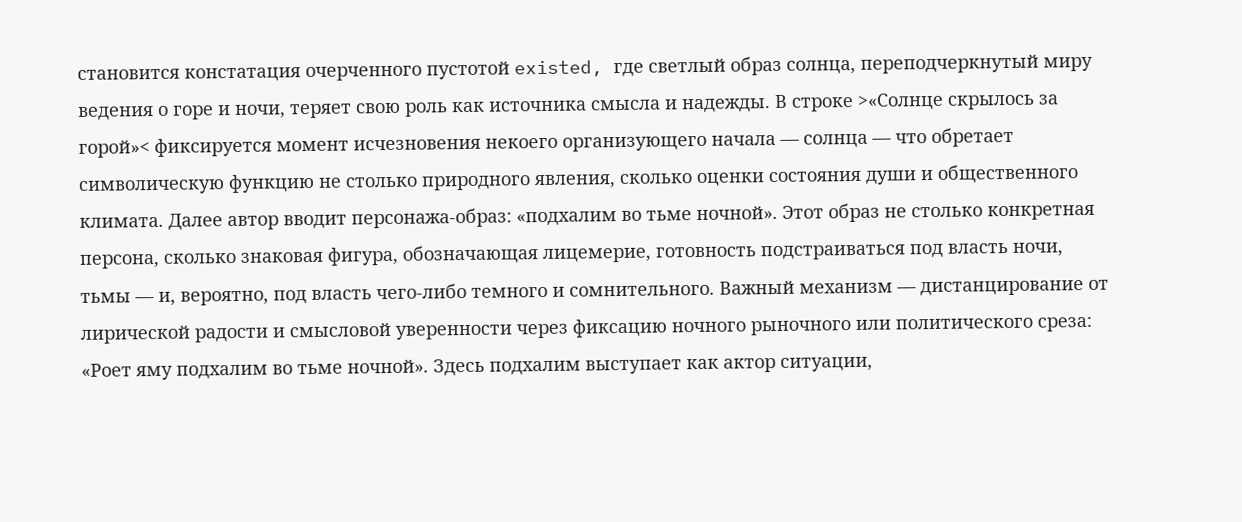становится констатация очерченного пустотой existed, где светлый образ солнца, переподчеркнутый миру ведения о горе и ночи, теряет свою роль как источника смысла и надежды. В строке >«Солнце скрылось за горой»< фиксируется момент исчезновения некоего организующего начала — солнца — что обретает символическую функцию не столько природного явления, сколько оценки состояния души и общественного климата. Далее автор вводит персонажа-образ: «подхалим во тьме ночной». Этот образ не столько конкретная персона, сколько знаковая фигура, обозначающая лицемерие, готовность подстраиваться под власть ночи, тьмы — и, вероятно, под власть чего-либо темного и сомнительного. Важный механизм — дистанцирование от лирической радости и смысловой уверенности через фиксацию ночного рыночного или политического среза: «Роет яму подхалим во тьме ночной». Здесь подхалим выступает как актор ситуации,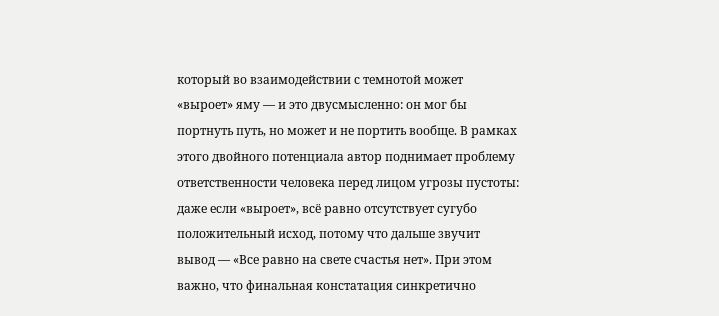который во взаимодействии с темнотой может «выроет» яму — и это двусмысленно: он мог бы портнуть путь, но может и не портить вообще. В рамках этого двойного потенциала автор поднимает проблему ответственности человека перед лицом угрозы пустоты: даже если «выроет», всё равно отсутствует сугубо положительный исход, потому что дальше звучит вывод — «Все равно на свете счастья нет». При этом важно, что финальная констатация синкретично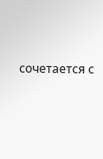сочетается с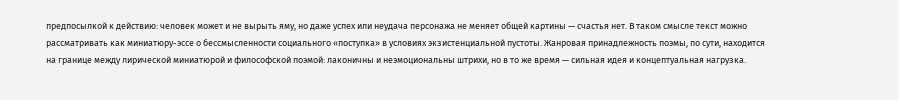предпосылкой к действию: человек может и не вырыть яму, но даже успех или неудача персонажа не меняет общей картины — счастья нет. В таком смысле текст можно рассматривать как миниатюру-эссе о бессмысленности социального «поступка» в условиях экзистенциальной пустоты. Жанровая принадлежность поэмы, по сути, находится на границе между лирической миниатюрой и философской поэмой: лаконичны и неэмоциональны штрихи, но в то же время — сильная идея и концептуальная нагрузка.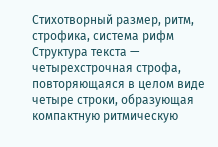Стихотворный размер, ритм, строфика, система рифм
Структура текста — четырехстрочная строфа, повторяющаяся в целом виде четыре строки, образующая компактную ритмическую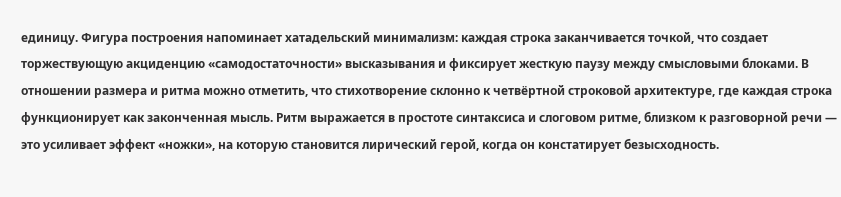единицу. Фигура построения напоминает хатадельский минимализм: каждая строка заканчивается точкой, что создает торжествующую акциденцию «самодостаточности» высказывания и фиксирует жесткую паузу между смысловыми блоками. В отношении размера и ритма можно отметить, что стихотворение склонно к четвёртной строковой архитектуре, где каждая строка функционирует как законченная мысль. Ритм выражается в простоте синтаксиса и слоговом ритме, близком к разговорной речи — это усиливает эффект «ножки», на которую становится лирический герой, когда он констатирует безысходность.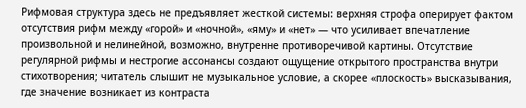Рифмовая структура здесь не предъявляет жесткой системы: верхняя строфа оперирует фактом отсутствия рифм между «горой» и «ночной», «яму» и «нет» — что усиливает впечатление произвольной и нелинейной, возможно, внутренне противоречивой картины. Отсутствие регулярной рифмы и нестрогие ассонансы создают ощущение открытого пространства внутри стихотворения; читатель слышит не музыкальное условие, а скорее «плоскость» высказывания, где значение возникает из контраста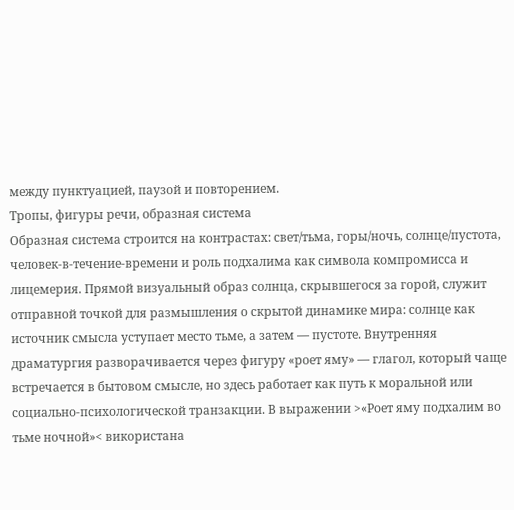между пунктуацией, паузой и повторением.
Тропы, фигуры речи, образная система
Образная система строится на контрастах: свет/тьма, горы/ночь, солнце/пустота, человек-в-течение-времени и роль подхалима как символа компромисса и лицемерия. Прямой визуальный образ солнца, скрывшегося за горой, служит отправной точкой для размышления о скрытой динамике мира: солнце как источник смысла уступает место тьме, а затем — пустоте. Внутренняя драматургия разворачивается через фигуру «роет яму» — глагол, который чаще встречается в бытовом смысле, но здесь работает как путь к моральной или социально-психологической транзакции. В выражении >«Роет яму подхалим во тьме ночной»< використана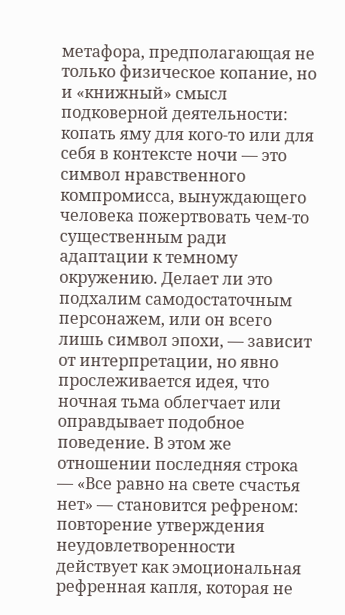метафора, предполагающая не только физическое копание, но и «книжный» смысл подковерной деятельности: копать яму для кого-то или для себя в контексте ночи — это символ нравственного компромисса, вынуждающего человека пожертвовать чем-то существенным ради адаптации к темному окружению. Делает ли это подхалим самодостаточным персонажем, или он всего лишь символ эпохи, — зависит от интерпретации, но явно прослеживается идея, что ночная тьма облегчает или оправдывает подобное поведение. В этом же отношении последняя строка — «Все равно на свете счастья нет» — становится рефреном: повторение утверждения неудовлетворенности действует как эмоциональная рефренная капля, которая не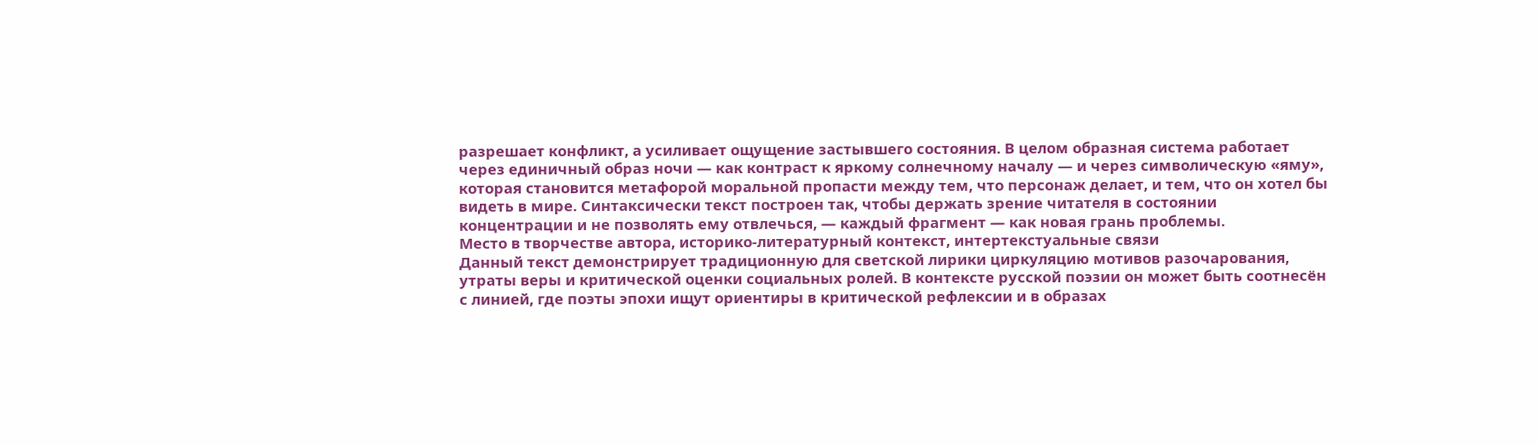разрешает конфликт, а усиливает ощущение застывшего состояния. В целом образная система работает через единичный образ ночи — как контраст к яркому солнечному началу — и через символическую «яму», которая становится метафорой моральной пропасти между тем, что персонаж делает, и тем, что он хотел бы видеть в мире. Синтаксически текст построен так, чтобы держать зрение читателя в состоянии концентрации и не позволять ему отвлечься, — каждый фрагмент — как новая грань проблемы.
Место в творчестве автора, историко-литературный контекст, интертекстуальные связи
Данный текст демонстрирует традиционную для светской лирики циркуляцию мотивов разочарования, утраты веры и критической оценки социальных ролей. В контексте русской поэзии он может быть соотнесён с линией, где поэты эпохи ищут ориентиры в критической рефлексии и в образах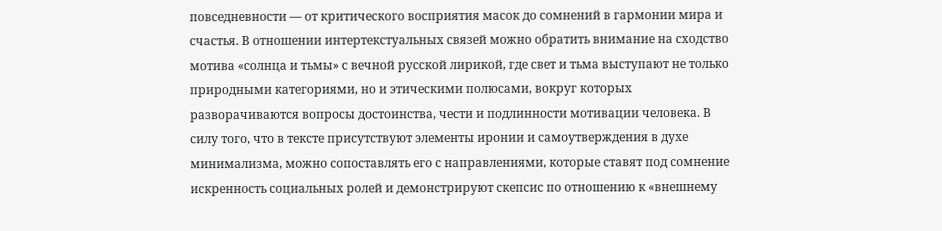повседневности — от критического восприятия масок до сомнений в гармонии мира и счастья. В отношении интертекстуальных связей можно обратить внимание на сходство мотива «солнца и тьмы» с вечной русской лирикой, где свет и тьма выступают не только природными категориями, но и этическими полюсами, вокруг которых разворачиваются вопросы достоинства, чести и подлинности мотивации человека. В силу того, что в тексте присутствуют элементы иронии и самоутверждения в духе минимализма, можно сопоставлять его с направлениями, которые ставят под сомнение искренность социальных ролей и демонстрируют скепсис по отношению к «внешнему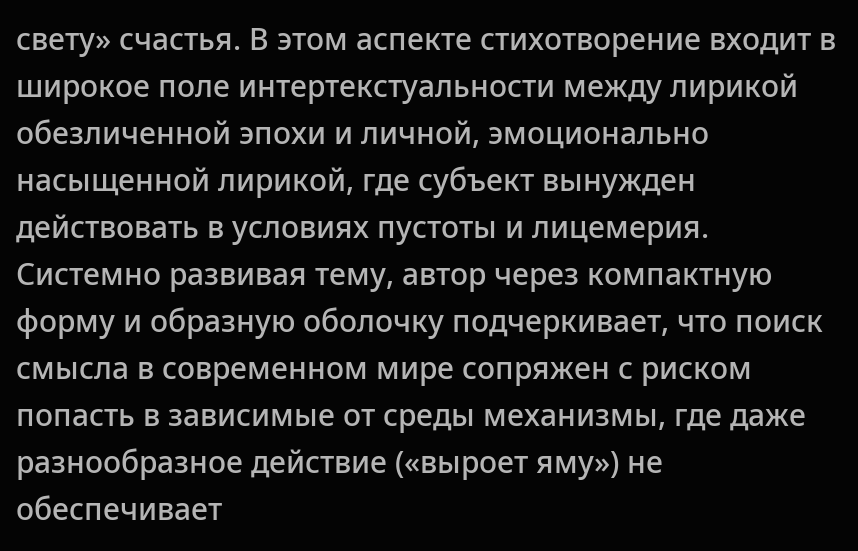свету» счастья. В этом аспекте стихотворение входит в широкое поле интертекстуальности между лирикой обезличенной эпохи и личной, эмоционально насыщенной лирикой, где субъект вынужден действовать в условиях пустоты и лицемерия.
Системно развивая тему, автор через компактную форму и образную оболочку подчеркивает, что поиск смысла в современном мире сопряжен с риском попасть в зависимые от среды механизмы, где даже разнообразное действие («выроет яму») не обеспечивает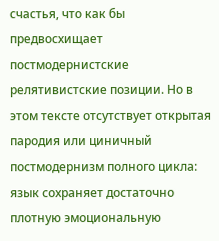счастья, что как бы предвосхищает постмодернистские релятивистские позиции. Но в этом тексте отсутствует открытая пародия или циничный постмодернизм полного цикла: язык сохраняет достаточно плотную эмоциональную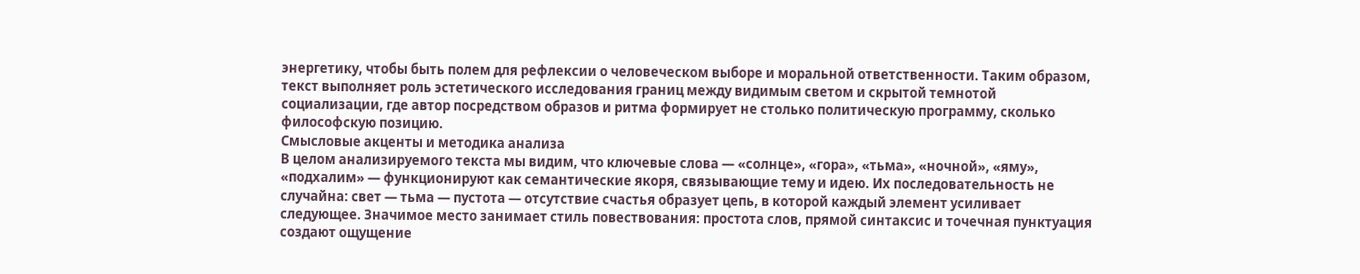энергетику, чтобы быть полем для рефлексии о человеческом выборе и моральной ответственности. Таким образом, текст выполняет роль эстетического исследования границ между видимым светом и скрытой темнотой социализации, где автор посредством образов и ритма формирует не столько политическую программу, сколько философскую позицию.
Смысловые акценты и методика анализа
В целом анализируемого текста мы видим, что ключевые слова — «солнце», «гора», «тьма», «ночной», «яму», «подхалим» — функционируют как семантические якоря, связывающие тему и идею. Их последовательность не случайна: свет — тьма — пустота — отсутствие счастья образует цепь, в которой каждый элемент усиливает следующее. Значимое место занимает стиль повествования: простота слов, прямой синтаксис и точечная пунктуация создают ощущение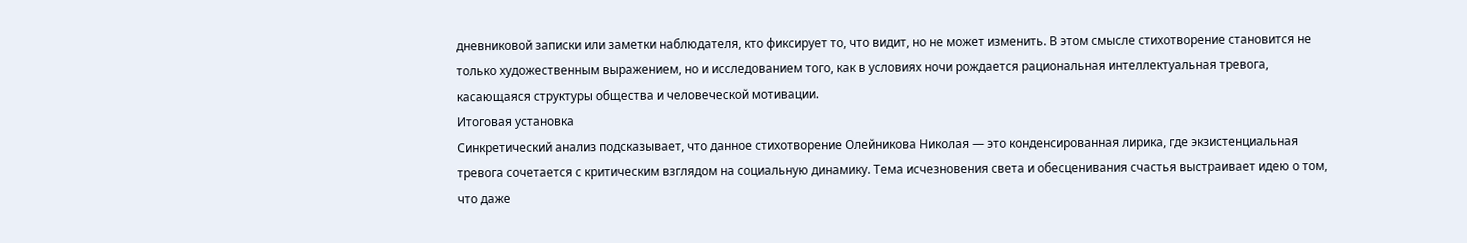дневниковой записки или заметки наблюдателя, кто фиксирует то, что видит, но не может изменить. В этом смысле стихотворение становится не только художественным выражением, но и исследованием того, как в условиях ночи рождается рациональная интеллектуальная тревога, касающаяся структуры общества и человеческой мотивации.
Итоговая установка
Синкретический анализ подсказывает, что данное стихотворение Олейникова Николая — это конденсированная лирика, где экзистенциальная тревога сочетается с критическим взглядом на социальную динамику. Тема исчезновения света и обесценивания счастья выстраивает идею о том, что даже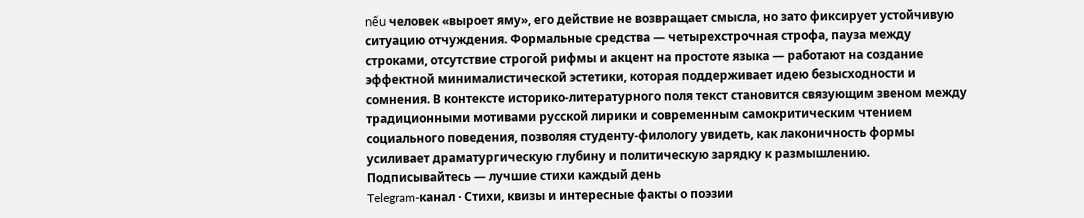nếu человек «выроет яму», его действие не возвращает смысла, но зато фиксирует устойчивую ситуацию отчуждения. Формальные средства — четырехстрочная строфа, пауза между строками, отсутствие строгой рифмы и акцент на простоте языка — работают на создание эффектной минималистической эстетики, которая поддерживает идею безысходности и сомнения. В контексте историко-литературного поля текст становится связующим звеном между традиционными мотивами русской лирики и современным самокритическим чтением социального поведения, позволяя студенту-филологу увидеть, как лаконичность формы усиливает драматургическую глубину и политическую зарядку к размышлению.
Подписывайтесь — лучшие стихи каждый день
Telegram-канал · Стихи, квизы и интересные факты о поэзии